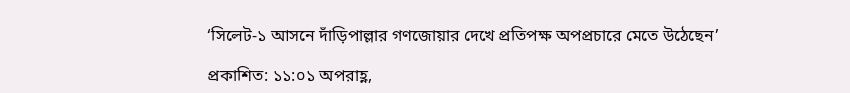‘সিলেট-১ আসনে দাঁড়িপাল্লার গণজোয়ার দেখে প্রতিপক্ষ অপপ্রচারে মেতে উঠেছেন’

প্রকাশিত: ১১:০১ অপরাহ্ণ,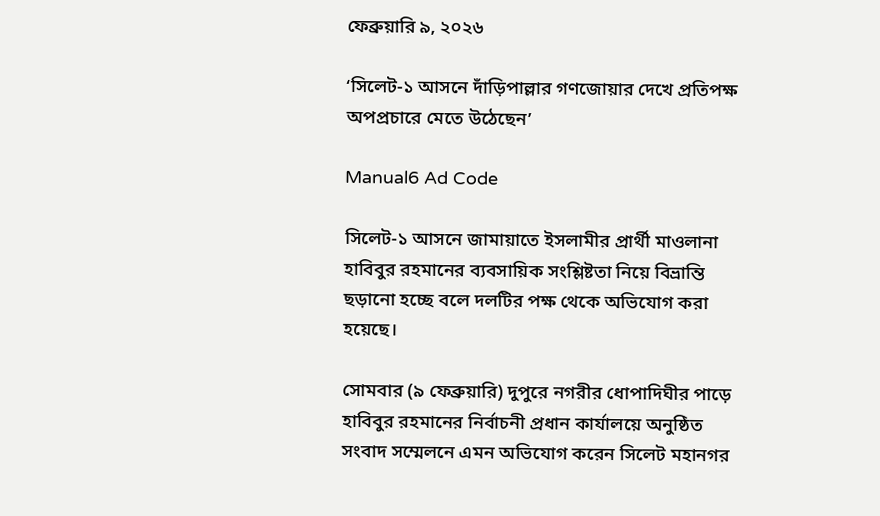ফেব্রুয়ারি ৯, ২০২৬

‘সিলেট-১ আসনে দাঁড়িপাল্লার গণজোয়ার দেখে প্রতিপক্ষ অপপ্রচারে মেতে উঠেছেন’

Manual6 Ad Code

সিলেট-১ আসনে জামায়াতে ইসলামীর প্রার্থী মাওলানা হাবিবুর রহমানের ব্যবসায়িক সংশ্লিষ্টতা নিয়ে বিভ্রান্তি ছড়ানো হচ্ছে বলে দলটির পক্ষ থেকে অভিযোগ করা হয়েছে।

সোমবার (৯ ফেব্রুয়ারি) দুপুরে নগরীর ধোপাদিঘীর পাড়ে হাবিবুর রহমানের নির্বাচনী প্রধান কার্যালয়ে অনুষ্ঠিত সংবাদ সম্মেলনে এমন অভিযোগ করেন সিলেট মহানগর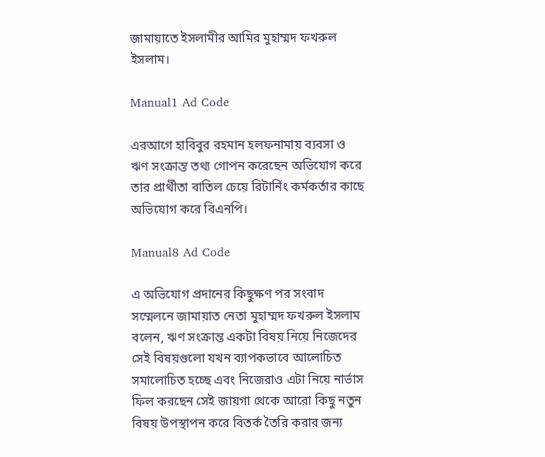জামায়াতে ইসলামীর আমির মুহাম্মদ ফখরুল ইসলাম।

Manual1 Ad Code

এরআগে হাবিবুর রহমান হলফনামায় ব্যবসা ও ঋণ সংক্রান্ত তথ্য গোপন করেছেন অভিযোগ করে তার প্রার্থীতা বাতিল চেয়ে রিটার্নিং কর্মকর্তার কাছে অভিযোগ করে বিএনপি।

Manual8 Ad Code

এ অভিযোগ প্রদানের কিছুক্ষণ পর সংবাদ সম্মেলনে জামায়াত নেতা মুহাম্মদ ফখরুল ইসলাম বলেন, ঋণ সংক্রান্ত একটা বিষয় নিয়ে নিজেদের সেই বিষয়গুলো যখন ব্যাপকভাবে আলোচিত সমালোচিত হচ্ছে এবং নিজেরাও এটা নিয়ে নার্ভাস ফিল করছেন সেই জায়গা থেকে আরো কিছু নতুন বিষয় উপস্থাপন করে বিতর্ক তৈরি করার জন্য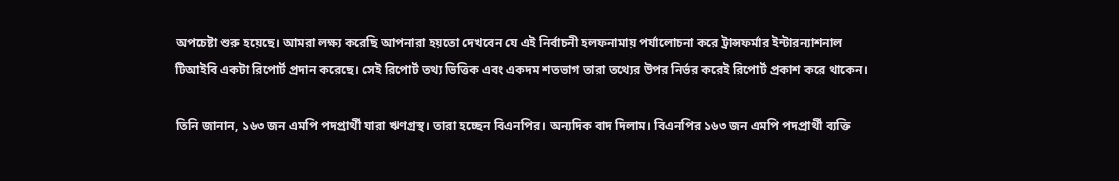অপচেষ্টা শুরু হয়েছে। আমরা লক্ষ্য করেছি আপনারা হয়তো দেখবেন যে এই নির্বাচনী হলফনামায় পর্যালোচনা করে ট্রান্সফর্মার ইন্টারন্যাশনাল টিআইবি একটা রিপোর্ট প্রদান করেছে। সেই রিপোর্ট তথ্য ভিত্তিক এবং একদম শতভাগ তারা তথ্যের উপর নির্ভর করেই রিপোর্ট প্রকাশ করে থাকেন।

তিনি জানান, ১৬৩ জন এমপি পদপ্রার্থী যারা ঋণগ্রস্থ। তারা হচ্ছেন বিএনপির। অন্যদিক বাদ দিলাম। বিএনপির ১৬৩ জন এমপি পদপ্রার্থী ব্যক্তি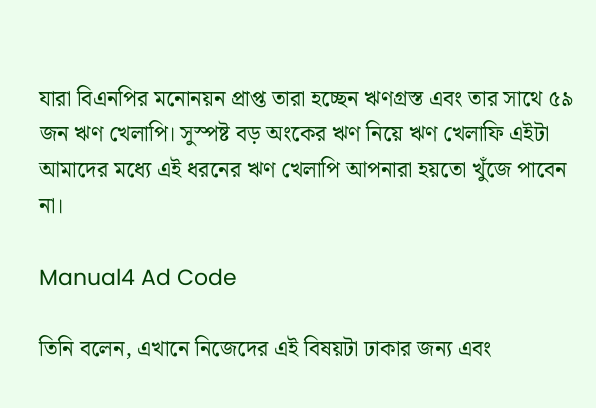যারা বিএনপির মনোনয়ন প্রাপ্ত তারা হচ্ছেন ঋণগ্রস্ত এবং তার সাথে ৫৯ জন ঋণ খেলাপি। সুস্পষ্ট বড় অংকের ঋণ নিয়ে ঋণ খেলাফি এইটা আমাদের মধ্যে এই ধরনের ঋণ খেলাপি আপনারা হয়তো খুঁজে পাবেন না।

Manual4 Ad Code

তিনি বলেন, এখানে নিজেদের এই বিষয়টা ঢাকার জন্য এবং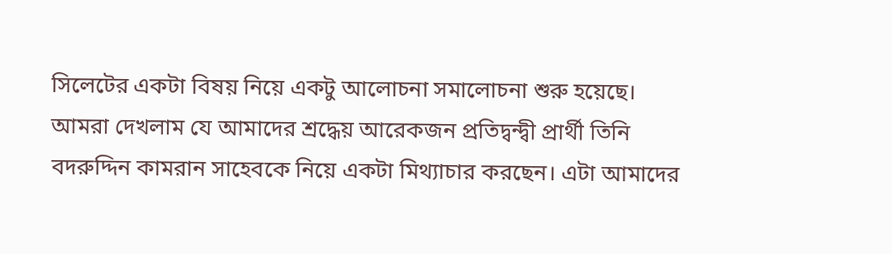সিলেটের একটা বিষয় নিয়ে একটু আলোচনা সমালোচনা শুরু হয়েছে। আমরা দেখলাম যে আমাদের শ্রদ্ধেয় আরেকজন প্রতিদ্বন্দ্বী প্রার্থী তিনি বদরুদ্দিন কামরান সাহেবকে নিয়ে একটা মিথ্যাচার করছেন। এটা আমাদের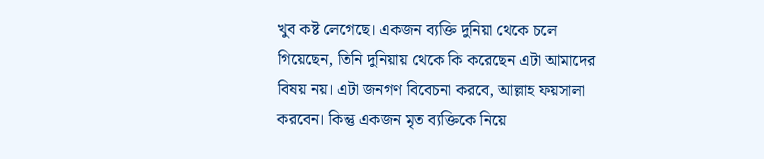খুব কষ্ট লেগেছে। একজন ব্যক্তি দুনিয়া থেকে চলে গিয়েছেন, তিনি দুনিয়ায় থেকে কি করেছেন এটা আমাদের বিষয় নয়। এটা জনগণ বিবেচনা করবে, আল্লাহ ফয়সালা করবেন। কিন্তু একজন মৃত ব্যক্তিকে নিয়ে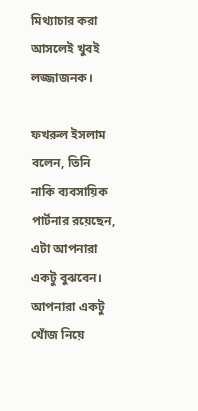মিথ্যাচার করা আসলেই খুবই লজ্জাজনক।

ফখরুল ইসলাম বলেন, তিনি নাকি ব্যবসায়িক পার্টনার রয়েছেন, এটা আপনারা একটু বুঝবেন। আপনারা একটু খোঁজ নিয়ে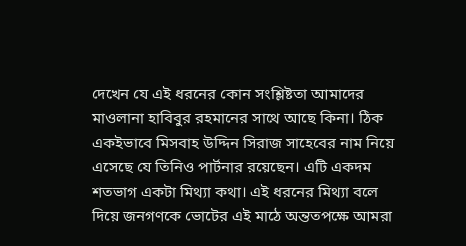দেখেন যে এই ধরনের কোন সংশ্লিষ্টতা আমাদের মাওলানা হাবিবুর রহমানের সাথে আছে কিনা। ঠিক একইভাবে মিসবাহ উদ্দিন সিরাজ সাহেবের নাম নিয়ে এসেছে যে তিনিও পার্টনার রয়েছেন। এটি একদম শতভাগ একটা মিথ্যা কথা। এই ধরনের মিথ্যা বলে দিয়ে জনগণকে ভোটের এই মাঠে অন্ততপক্ষে আমরা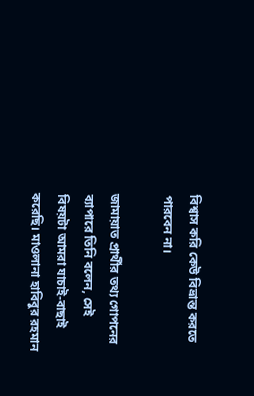বিশ্বাস করি কেউ বিভ্রান্ত করতে পারবেন না।

জামায়াত প্রার্থীর তথ্য গোপনের ব্যাপারে তিনি বলেন, সেই বিষয়টা আমরা যাচাই-বাছাই করেছি। মাওলানা হাবিবুর রহমান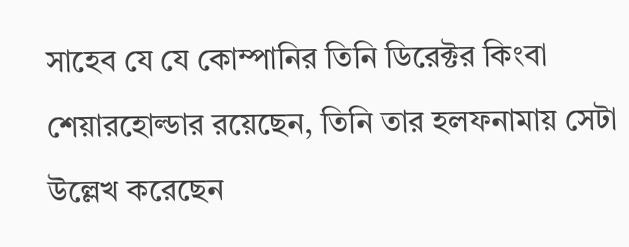সাহেব যে যে কোম্পানির তিনি ডিরেক্টর কিংবা শেয়ারহোল্ডার রয়েছেন, তিনি তার হলফনামায় সেটা উল্লেখ করেছেন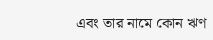এবং তার নামে কোন ঋণ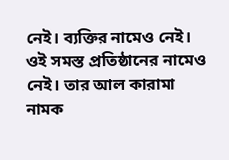নেই। ব্যক্তির নামেও নেই। ওই সমস্ত প্রতিষ্ঠানের নামেও নেই। তার আল কারামা নামক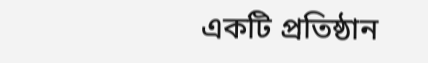একটি প্রতিষ্ঠান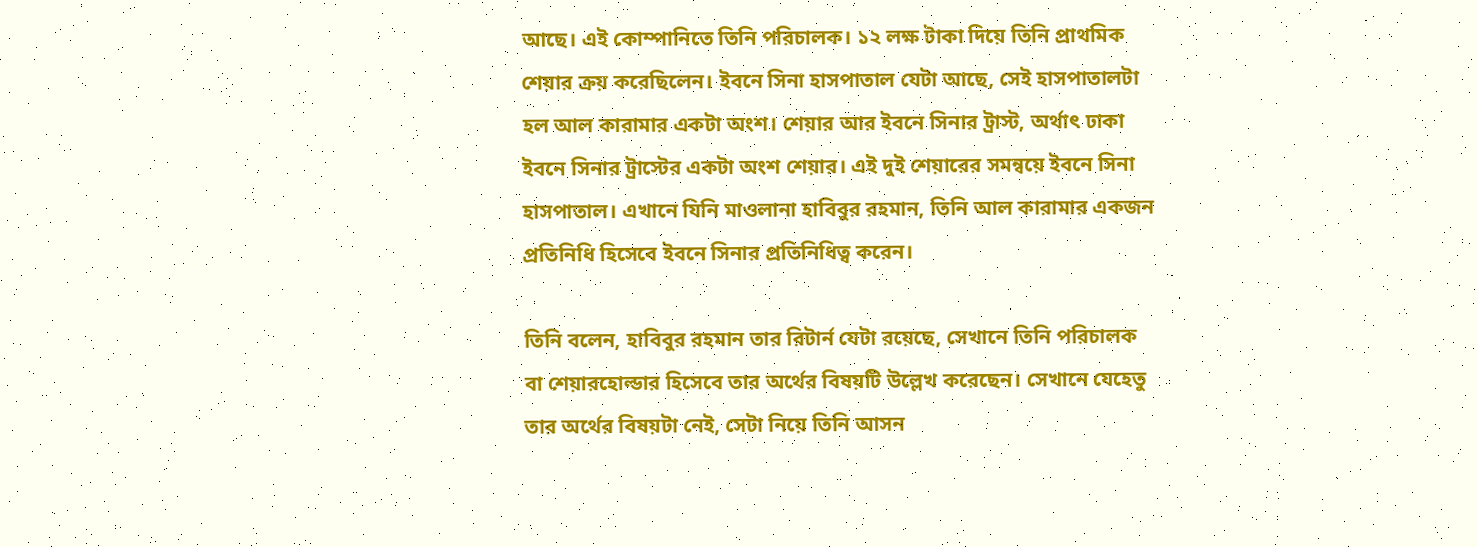আছে। এই কোম্পানিতে তিনি পরিচালক। ১২ লক্ষ টাকা দিয়ে তিনি প্রাথমিক শেয়ার ক্রয় করেছিলেন। ইবনে সিনা হাসপাতাল যেটা আছে, সেই হাসপাতালটা হল আল কারামার একটা অংশ। শেয়ার আর ইবনে সিনার ট্রাস্ট, অর্থাৎ ঢাকা ইবনে সিনার ট্রাস্টের একটা অংশ শেয়ার। এই দুই শেয়ারের সমন্বয়ে ইবনে সিনা হাসপাতাল। এখানে যিনি মাওলানা হাবিবুর রহমান, তিনি আল কারামার একজন প্রতিনিধি হিসেবে ইবনে সিনার প্রতিনিধিত্ব করেন।

তিনি বলেন, হাবিবুর রহমান তার রিটার্ন যেটা রয়েছে, সেখানে তিনি পরিচালক বা শেয়ারহোল্ডার হিসেবে তার অর্থের বিষয়টি উল্লেখ করেছেন। সেখানে যেহেতু তার অর্থের বিষয়টা নেই, সেটা নিয়ে তিনি আসন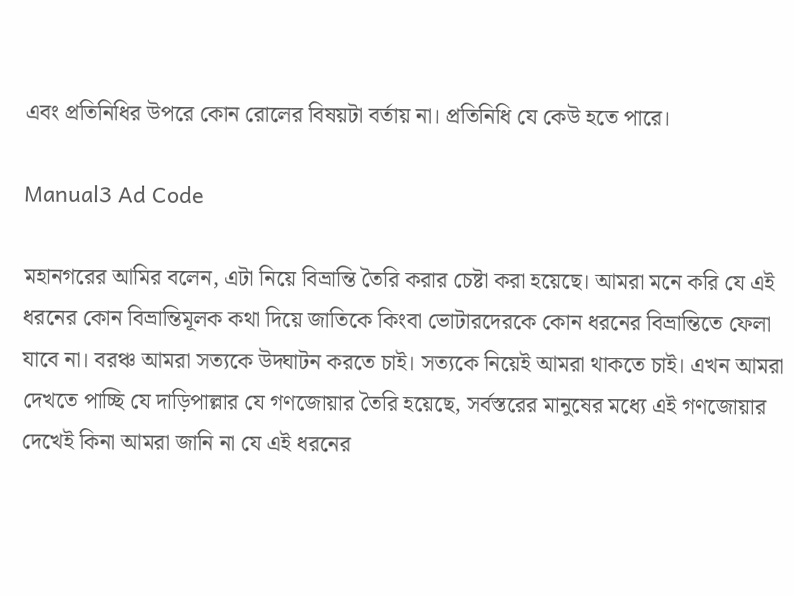এবং প্রতিনিধির উপরে কোন রোলের বিষয়টা বর্তায় না। প্রতিনিধি যে কেউ হতে পারে।

Manual3 Ad Code

মহানগরের আমির বলেন, এটা নিয়ে বিভ্রান্তি তৈরি করার চেষ্টা করা হয়েছে। আমরা মনে করি যে এই ধরনের কোন বিভ্রান্তিমূলক কথা দিয়ে জাতিকে কিংবা ভোটারদেরকে কোন ধরনের বিভ্রান্তিতে ফেলা যাবে না। বরঞ্চ আমরা সত্যকে উদ্ঘাটন করতে চাই। সত্যকে নিয়েই আমরা থাকতে চাই। এখন আমরা দেখতে পাচ্ছি যে দাড়িপাল্লার যে গণজোয়ার তৈরি হয়েছে, সর্বস্তরের মানুষের মধ্যে এই গণজোয়ার দেখেই কিনা আমরা জানি না যে এই ধরনের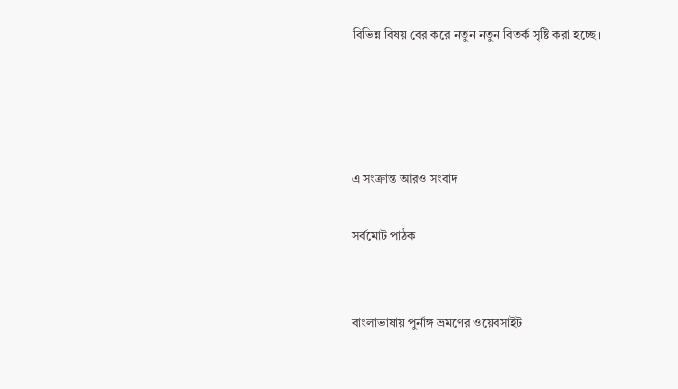বিভিন্ন বিষয় বের করে নতুন নতুন বিতর্ক সৃষ্টি করা হচ্ছে।




এ সংক্রান্ত আরও সংবাদ

সর্বমোট পাঠক


বাংলাভাষায় পুর্নাঙ্গ ভ্রমণের ওয়েবসাইট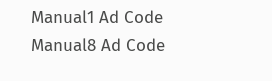Manual1 Ad Code
Manual8 Ad Code